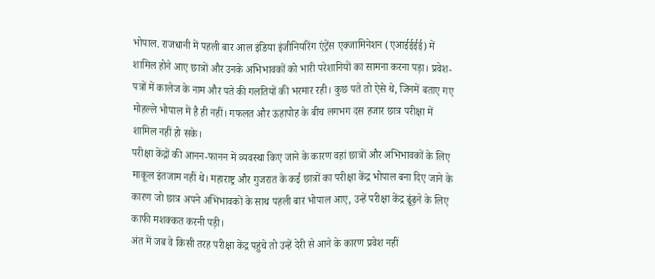भोपाल. राजधानी में पहली बार आल इंडिया इंजीनियरिंग एंट्रेंस एक्जामिनेशन (एआईईईई) में शामिल होने आए छात्रों और उनके अभिभावकों को भारी परेशानियों का सामना करना पड़ा। प्रवेश-पत्रों में कालेज के नाम और पते की गलतियों की भरमार रही। कुछ पते तो ऐसे थे, जिनमें बताए गए मोहल्ले भोपाल में है ही नहीं। गफलत और ऊहापोह के बीच लगभग दस हजार छात्र परीक्षा में शामिल नहीं हो सके।
परीक्षा केंद्रों की आनन-फानन में व्यवस्था किए जाने के कारण वहां छात्रों और अभिभावकों के लिए माकूल इंतजाम नहीं थे। महाराष्ट्र और गुजरात के कई छात्रों का परीक्षा केंद्र भोपाल बना दिए जाने के कारण जो छात्र अपने अभिभावकों के साथ पहली बार भोपाल आए, उन्हें परीक्षा केंद्र ढूंढ़ने के लिए काफी मशक्कत करनी पड़ी।
अंत में जब वे किसी तरह परीक्षा केंद्र पहुंचे तो उन्हें देरी से आने के कारण प्रवेश नहीं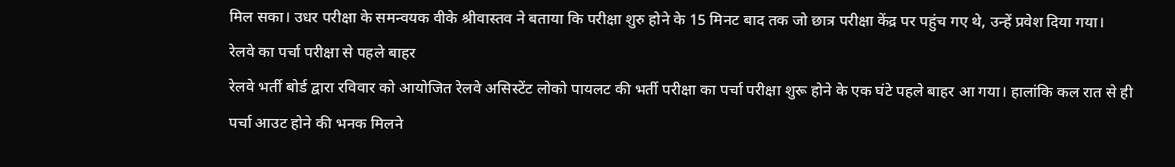मिल सका। उधर परीक्षा के समन्वयक वीके श्रीवास्तव ने बताया कि परीक्षा शुरु होने के 15 मिनट बाद तक जो छात्र परीक्षा केंद्र पर पहुंच गए थे, उन्हें प्रवेश दिया गया।
रेलवे का पर्चा परीक्षा से पहले बाहर
रेलवे भर्ती बोर्ड द्वारा रविवार को आयोजित रेलवे असिस्टेंट लोको पायलट की भर्ती परीक्षा का पर्चा परीक्षा शुरू होने के एक घंटे पहले बाहर आ गया। हालांकि कल रात से ही पर्चा आउट होने की भनक मिलने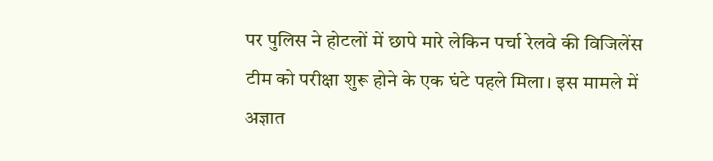पर पुलिस ने होटलों में छापे मारे लेकिन पर्चा रेलवे की विजिलेंस टीम को परीक्षा शुरू होने के एक घंटे पहले मिला। इस मामले में अज्ञात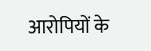आरोपियों के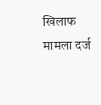खिलाफ मामला दर्ज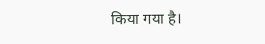किया गया है।